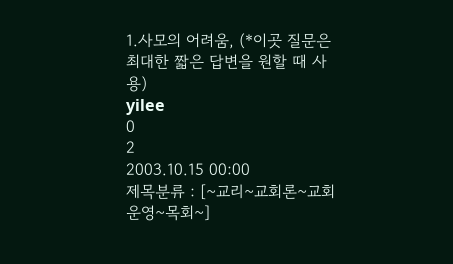1.사모의 어려움, (*이곳 질문은 최대한 짧은 답변을 원할 때 사용)
yilee
0
2
2003.10.15 00:00
제목분류 : [~교리~교회론~교회운영~목회~]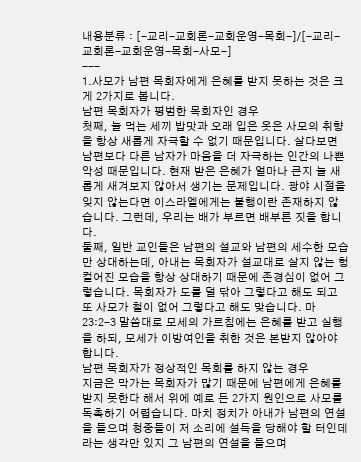내용분류 : [-교리-교회론-교회운영-목회-]/[-교리-교회론-교회운영-목회-사모-]
---
1.사모가 남편 목회자에게 은혜를 받지 못하는 것은 크게 2가지로 봅니다.
남편 목회자가 평범한 목회자인 경우
첫째, 늘 먹는 세끼 밥맛과 오래 입은 옷은 사모의 취향을 항상 새롭게 자극할 수 없기 때문입니다. 살다보면 남편보다 다른 남자가 마음을 더 자극하는 인간의 나쁜 악성 때문입니다. 현재 받은 은혜가 얼마나 큰지 늘 새롭게 새겨보지 않아서 생기는 문제입니다. 광야 시절을 잊지 않는다면 이스라엘에게는 불행이란 존재하지 않습니다. 그런데, 우리는 배가 부르면 배부른 짓을 합니다.
둘째, 일반 교인들은 남편의 설교와 남편의 세수한 모습만 상대하는데, 아내는 목회자가 설교대로 살지 않는 헝컬어진 모습을 항상 상대하기 때문에 존경심이 없어 그렇습니다. 목회자가 도를 덜 닦아 그렇다고 해도 되고 또 사모가 철이 없어 그렇다고 해도 맞습니다. 마23:2-3 말씀대로 모세의 가르침에는 은혜를 받고 실행을 하되, 모세가 이방여인을 취한 것은 본받지 않아야 합니다.
남편 목회자가 정상적인 목회를 하지 않는 경우
지금은 막가는 목회자가 많기 때문에 남편에게 은혜를 받지 못한다 해서 위에 예로 든 2가지 원인으로 사모를 독촉하기 어렵습니다. 마치 정치가 아내가 남편의 연설을 들으며 청중들이 저 소리에 설득을 당해야 할 터인데 라는 생각만 있지 그 남편의 연설을 들으며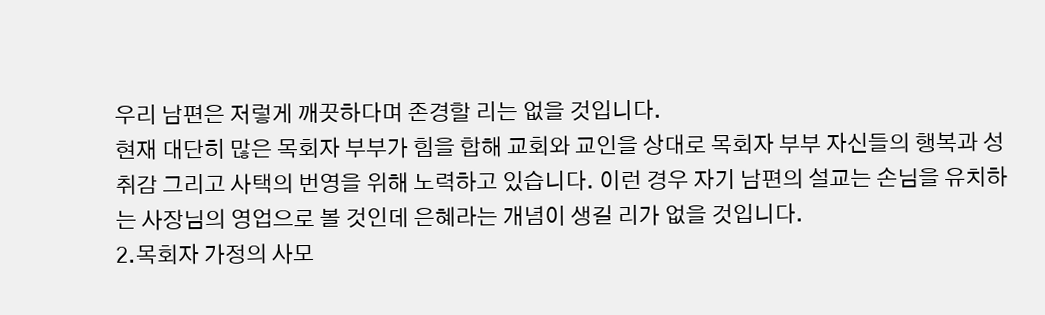우리 남편은 저렇게 깨끗하다며 존경할 리는 없을 것입니다.
현재 대단히 많은 목회자 부부가 힘을 합해 교회와 교인을 상대로 목회자 부부 자신들의 행복과 성취감 그리고 사택의 번영을 위해 노력하고 있습니다. 이런 경우 자기 남편의 설교는 손님을 유치하는 사장님의 영업으로 볼 것인데 은혜라는 개념이 생길 리가 없을 것입니다.
2.목회자 가정의 사모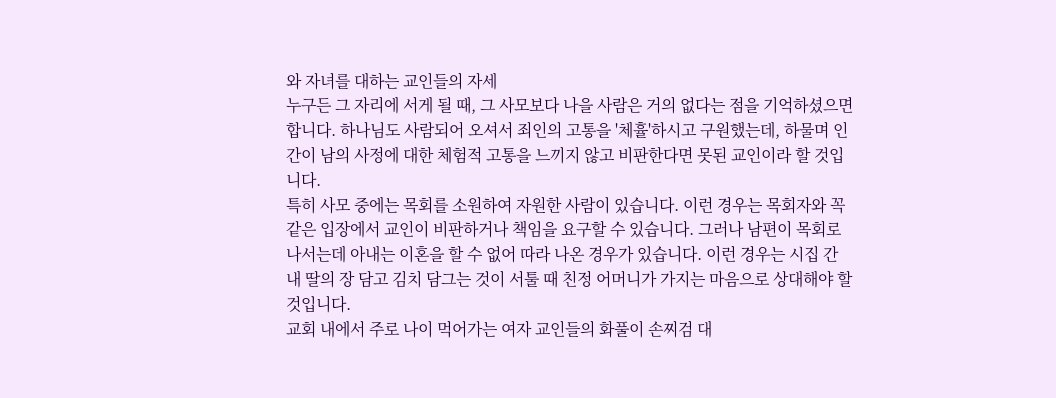와 자녀를 대하는 교인들의 자세
누구든 그 자리에 서게 될 때, 그 사모보다 나을 사람은 거의 없다는 점을 기억하셨으면 합니다. 하나님도 사람되어 오셔서 죄인의 고통을 '체휼'하시고 구원했는데, 하물며 인간이 남의 사정에 대한 체험적 고통을 느끼지 않고 비판한다면 못된 교인이라 할 것입니다.
특히 사모 중에는 목회를 소원하여 자원한 사람이 있습니다. 이런 경우는 목회자와 꼭같은 입장에서 교인이 비판하거나 책임을 요구할 수 있습니다. 그러나 남편이 목회로 나서는데 아내는 이혼을 할 수 없어 따라 나온 경우가 있습니다. 이런 경우는 시집 간 내 딸의 장 담고 김치 담그는 것이 서툴 때 친정 어머니가 가지는 마음으로 상대해야 할 것입니다.
교회 내에서 주로 나이 먹어가는 여자 교인들의 화풀이 손찌검 대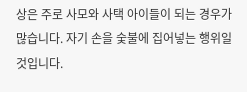상은 주로 사모와 사택 아이들이 되는 경우가 많습니다. 자기 손을 숯불에 집어넣는 행위일 것입니다.